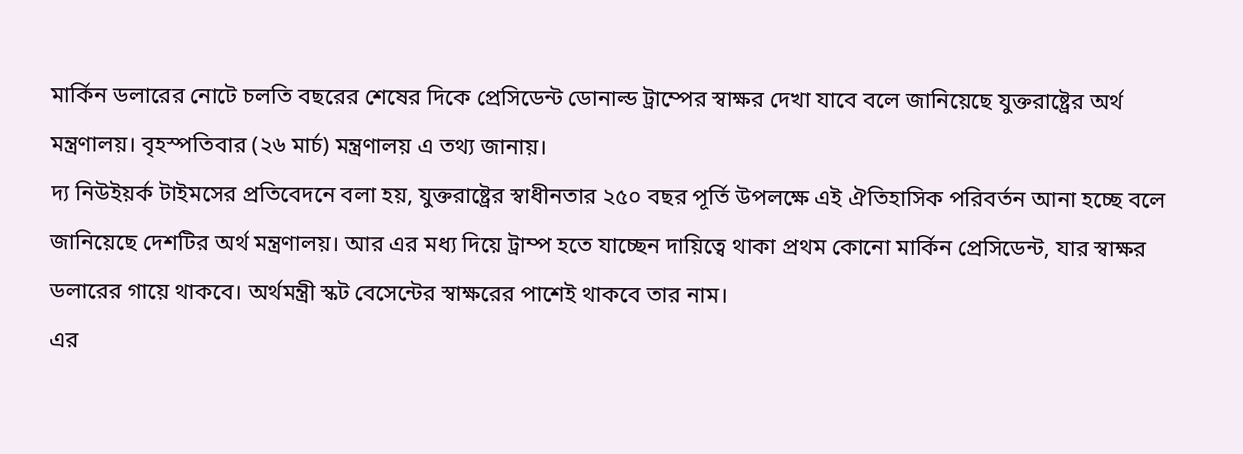মার্কিন ডলারের নোটে চলতি বছরের শেষের দিকে প্রেসিডেন্ট ডোনাল্ড ট্রাম্পের স্বাক্ষর দেখা যাবে বলে জানিয়েছে যুক্তরাষ্ট্রের অর্থ মন্ত্রণালয়। বৃহস্পতিবার (২৬ মার্চ) মন্ত্রণালয় এ তথ্য জানায়।
দ্য নিউইয়র্ক টাইমসের প্রতিবেদনে বলা হয়, যুক্তরাষ্ট্রের স্বাধীনতার ২৫০ বছর পূর্তি উপলক্ষে এই ঐতিহাসিক পরিবর্তন আনা হচ্ছে বলে জানিয়েছে দেশটির অর্থ মন্ত্রণালয়। আর এর মধ্য দিয়ে ট্রাম্প হতে যাচ্ছেন দায়িত্বে থাকা প্রথম কোনো মার্কিন প্রেসিডেন্ট, যার স্বাক্ষর ডলারের গায়ে থাকবে। অর্থমন্ত্রী স্কট বেসেন্টের স্বাক্ষরের পাশেই থাকবে তার নাম।
এর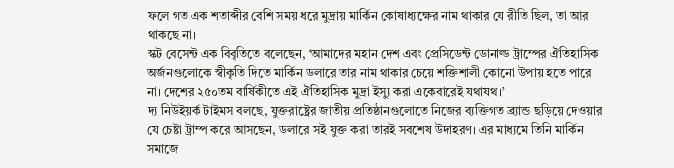ফলে গত এক শতাব্দীর বেশি সময় ধরে মুদ্রায় মার্কিন কোষাধ্যক্ষের নাম থাকার যে রীতি ছিল, তা আর থাকছে না।
স্কট বেসেন্ট এক বিবৃতিতে বলেছেন, ‘আমাদের মহান দেশ এবং প্রেসিডেন্ট ডোনাল্ড ট্রাম্পের ঐতিহাসিক অর্জনগুলোকে স্বীকৃতি দিতে মার্কিন ডলারে তার নাম থাকার চেয়ে শক্তিশালী কোনো উপায় হতে পারে না। দেশের ২৫০তম বার্ষিকীতে এই ঐতিহাসিক মুদ্রা ইস্যু করা একেবারেই যথাযথ।’
দ্য নিউইয়র্ক টাইমস বলছে, যুক্তরাষ্ট্রের জাতীয় প্রতিষ্ঠানগুলোতে নিজের ব্যক্তিগত ব্র্যান্ড ছড়িয়ে দেওয়ার যে চেষ্টা ট্রাম্প করে আসছেন, ডলারে সই যুক্ত করা তারই সবশেষ উদাহরণ। এর মাধ্যমে তিনি মার্কিন সমাজে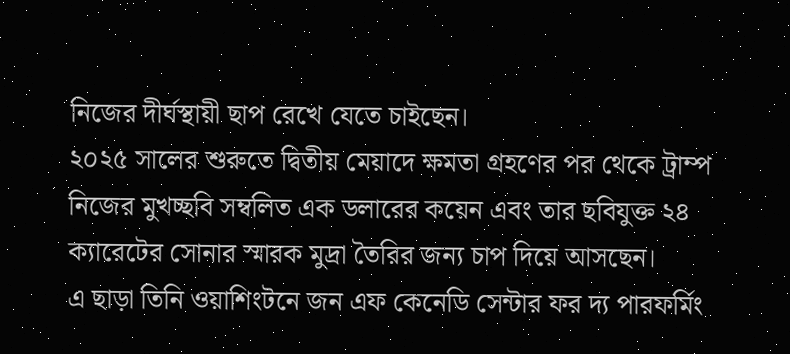নিজের দীর্ঘস্থায়ী ছাপ রেখে যেতে চাইছেন।
২০২৫ সালের শুরুতে দ্বিতীয় মেয়াদে ক্ষমতা গ্রহণের পর থেকে ট্রাম্প নিজের মুখচ্ছবি সম্বলিত এক ডলারের কয়েন এবং তার ছবিযুক্ত ২৪ ক্যারেটের সোনার স্মারক মুদ্রা তৈরির জন্য চাপ দিয়ে আসছেন।
এ ছাড়া তিনি ওয়াশিংটনে জন এফ কেনেডি সেন্টার ফর দ্য পারফর্মিং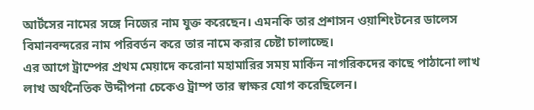আর্টসের নামের সঙ্গে নিজের নাম যুক্ত করেছেন। এমনকি তার প্রশাসন ওয়াশিংটনের ডালেস বিমানবন্দরের নাম পরিবর্তন করে তার নামে করার চেষ্টা চালাচ্ছে।
এর আগে ট্রাম্পের প্রথম মেয়াদে করোনা মহামারির সময় মার্কিন নাগরিকদের কাছে পাঠানো লাখ লাখ অর্থনৈতিক উদ্দীপনা চেকেও ট্রাম্প তার স্বাক্ষর যোগ করেছিলেন।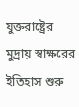যুক্তরাষ্ট্রের মুদ্রায় স্বাক্ষরের ইতিহাস শুরু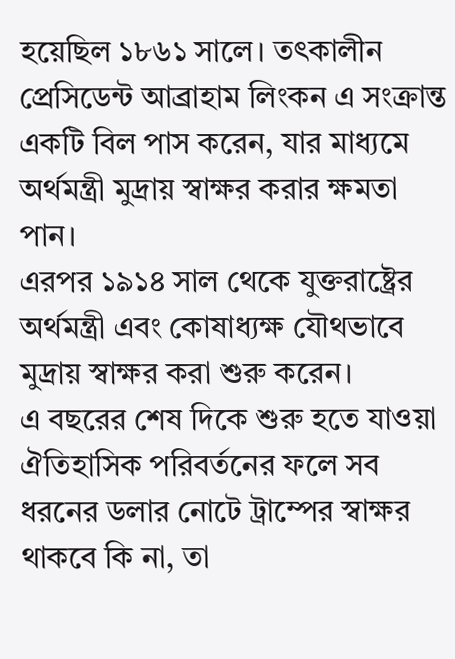হয়েছিল ১৮৬১ সালে। তৎকালীন প্রেসিডেন্ট আব্রাহাম লিংকন এ সংক্রান্ত একটি বিল পাস করেন, যার মাধ্যমে অর্থমন্ত্রী মুদ্রায় স্বাক্ষর করার ক্ষমতা পান।
এরপর ১৯১৪ সাল থেকে যুক্তরাষ্ট্রের অর্থমন্ত্রী এবং কোষাধ্যক্ষ যৌথভাবে মুদ্রায় স্বাক্ষর করা শুরু করেন।
এ বছরের শেষ দিকে শুরু হতে যাওয়া ঐতিহাসিক পরিবর্তনের ফলে সব ধরনের ডলার নোটে ট্রাম্পের স্বাক্ষর থাকবে কি না, তা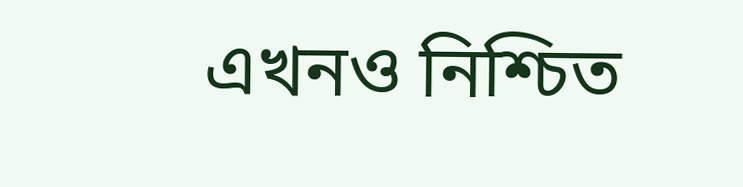এখনও নিশ্চিত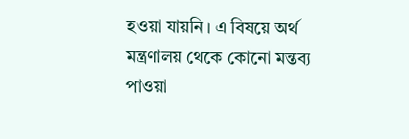হওয়া যায়নি। এ বিষয়ে অর্থ মন্ত্রণালয় থেকে কোনো মন্তব্য পাওয়া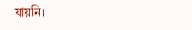যায়নি।